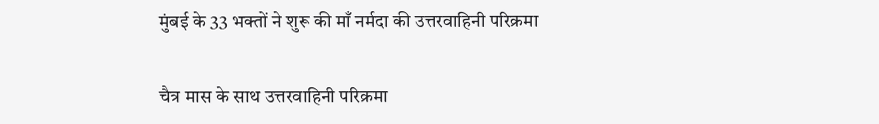मुंबई के 33 भक्तों ने शुरू की माँ नर्मदा की उत्तरवाहिनी परिक्रमा

चैत्र मास के साथ उत्तरवाहिनी परिक्रमा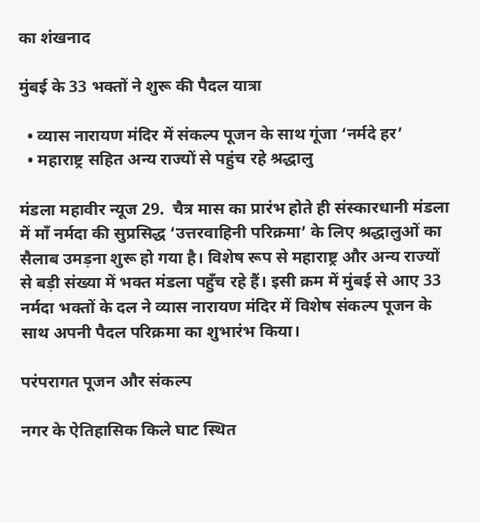का शंखनाद

मुंबई के 33 भक्तों ने शुरू की पैदल यात्रा

  • व्यास नारायण मंदिर में संकल्प पूजन के साथ गूंजा ‘नर्मदे हर’
  • महाराष्ट्र सहित अन्य राज्यों से पहुंच रहे श्रद्धालु

मंडला महावीर न्यूज 29.  चैत्र मास का प्रारंभ होते ही संस्कारधानी मंडला में माँ नर्मदा की सुप्रसिद्ध ‘उत्तरवाहिनी परिक्रमा’ के लिए श्रद्धालुओं का सैलाब उमड़ना शुरू हो गया है। विशेष रूप से महाराष्ट्र और अन्य राज्यों से बड़ी संख्या में भक्त मंडला पहुँच रहे हैं। इसी क्रम में मुंबई से आए 33 नर्मदा भक्तों के दल ने व्यास नारायण मंदिर में विशेष संकल्प पूजन के साथ अपनी पैदल परिक्रमा का शुभारंभ किया।

परंपरागत पूजन और संकल्प

नगर के ऐतिहासिक किले घाट स्थित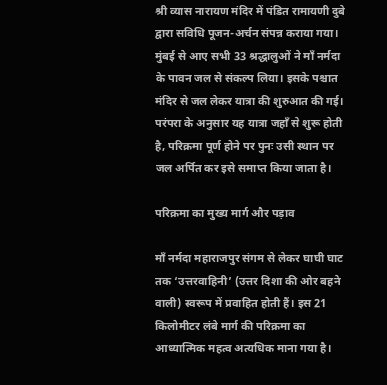श्री व्यास नारायण मंदिर में पंडित रामायणी दुबे द्वारा सविधि पूजन-अर्चन संपन्न कराया गया। मुंबई से आए सभी 33 श्रद्धालुओं ने माँ नर्मदा के पावन जल से संकल्प लिया। इसके पश्चात मंदिर से जल लेकर यात्रा की शुरुआत की गई। परंपरा के अनुसार यह यात्रा जहाँ से शुरू होती है, परिक्रमा पूर्ण होने पर पुनः उसी स्थान पर जल अर्पित कर इसे समाप्त किया जाता है।

परिक्रमा का मुख्य मार्ग और पड़ाव

माँ नर्मदा महाराजपुर संगम से लेकर घाघी घाट तक ‘उत्तरवाहिनी’ (उत्तर दिशा की ओर बहने वाली) स्वरूप में प्रवाहित होती हैं। इस 21 किलोमीटर लंबे मार्ग की परिक्रमा का आध्यात्मिक महत्व अत्यधिक माना गया है।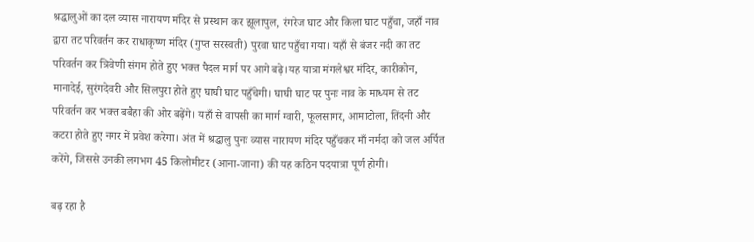श्रद्धालुओं का दल व्यास नारायण मंदिर से प्रस्थान कर झूलापुल, रंगरेज घाट और किला घाट पहुँचा, जहाँ नाव द्वारा तट परिवर्तन कर राधाकृष्ण मंदिर (गुप्त सरस्वती) पुरवा घाट पहुँचा गया। यहाँ से बंजर नदी का तट परिवर्तन कर त्रिवेणी संगम होते हुए भक्त पैदल मार्ग पर आगे बढ़े।यह यात्रा मंगलेश्वर मंदिर, कारीकोन, मानादेई, सुरंगदेवरी और सिलपुरा होते हुए घाघी घाट पहुँचेगी। घाघी घाट पर पुनः नाव के माध्यम से तट परिवर्तन कर भक्त बबैहा की ओर बढ़ेंगे। यहाँ से वापसी का मार्ग ग्वारी, फूलसागर, आमाटोला, तिंदनी और कटरा होते हुए नगर में प्रवेश करेगा। अंत में श्रद्धालु पुनः व्यास नारायण मंदिर पहुँचकर माँ नर्मदा को जल अर्पित करेंगे, जिससे उनकी लगभग 45 किलोमीटर (आना-जाना) की यह कठिन पदयात्रा पूर्ण होगी।

बढ़ रहा है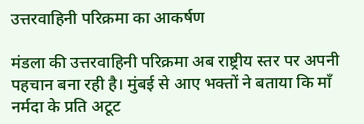उत्तरवाहिनी परिक्रमा का आकर्षण

मंडला की उत्तरवाहिनी परिक्रमा अब राष्ट्रीय स्तर पर अपनी पहचान बना रही है। मुंबई से आए भक्तों ने बताया कि माँ नर्मदा के प्रति अटूट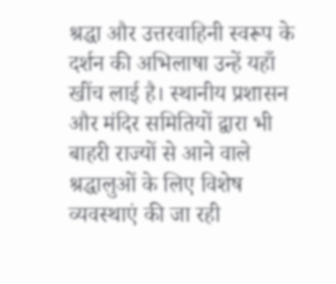श्रद्धा और उत्तरवाहिनी स्वरूप के दर्शन की अभिलाषा उन्हें यहाँ खींच लाई है। स्थानीय प्रशासन और मंदिर समितियों द्वारा भी बाहरी राज्यों से आने वाले श्रद्धालुओं के लिए विशेष व्यवस्थाएं की जा रही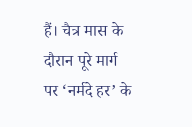हैं। चैत्र मास के दौरान पूरे मार्ग पर ‘नर्मदे हर’ के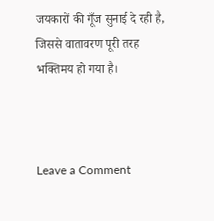जयकारों की गूँज सुनाई दे रही है, जिससे वातावरण पूरी तरह भक्तिमय हो गया है।



Leave a Comment